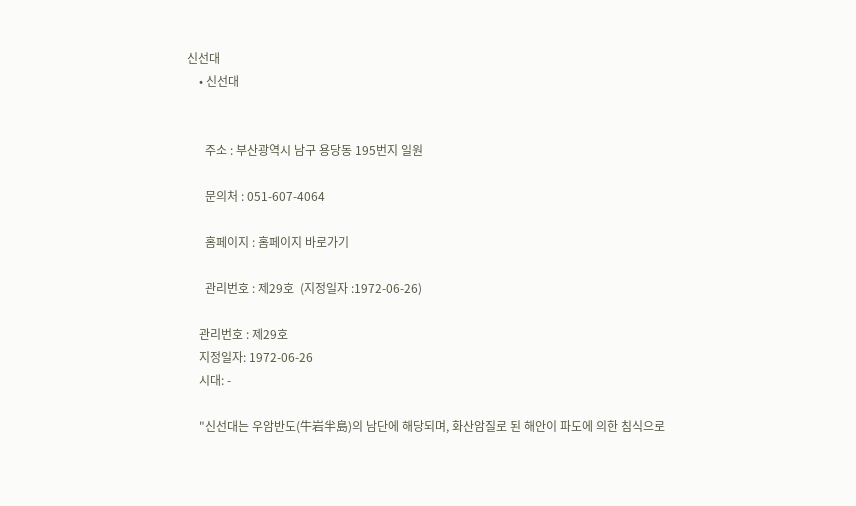신선대
    • 신선대


      주소 : 부산광역시 남구 용당동 195번지 일원

      문의처 : 051-607-4064

      홈페이지 : 홈페이지 바로가기

      관리번호 : 제29호  (지정일자 :1972-06-26)

    관리번호 : 제29호
    지정일자: 1972-06-26
    시대: -

    "신선대는 우암반도(牛岩半島)의 남단에 해당되며, 화산암질로 된 해안이 파도에 의한 침식으로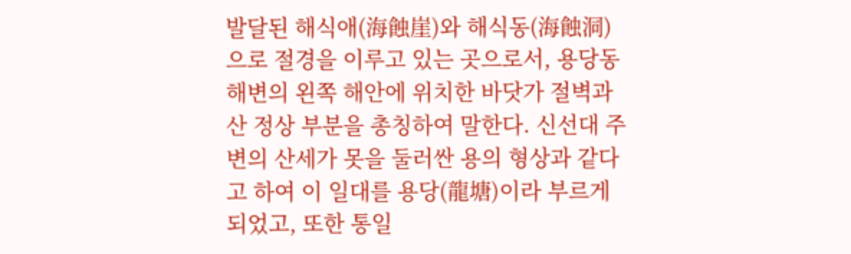발달된 해식애(海蝕崖)와 해식동(海蝕洞)으로 절경을 이루고 있는 곳으로서, 용당동 해변의 왼쪽 해안에 위치한 바닷가 절벽과 산 정상 부분을 총칭하여 말한다. 신선대 주변의 산세가 못을 둘러싼 용의 형상과 같다고 하여 이 일대를 용당(龍塘)이라 부르게 되었고, 또한 통일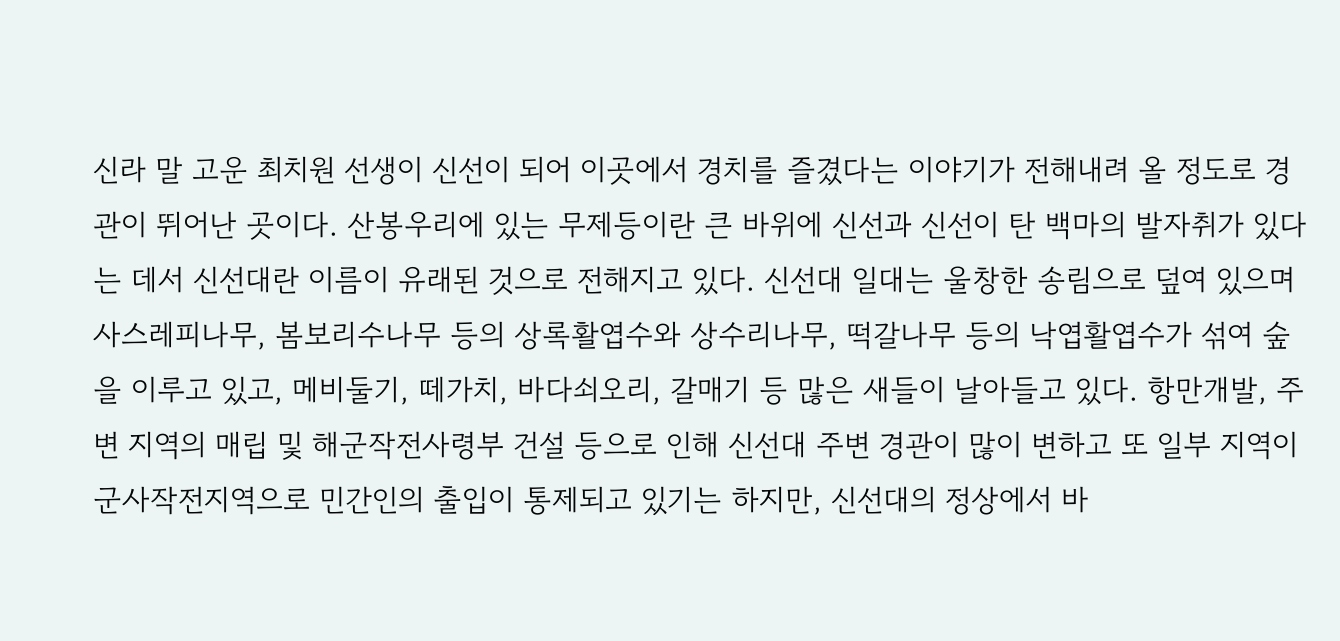신라 말 고운 최치원 선생이 신선이 되어 이곳에서 경치를 즐겼다는 이야기가 전해내려 올 정도로 경관이 뛰어난 곳이다. 산봉우리에 있는 무제등이란 큰 바위에 신선과 신선이 탄 백마의 발자취가 있다는 데서 신선대란 이름이 유래된 것으로 전해지고 있다. 신선대 일대는 울창한 송림으로 덮여 있으며 사스레피나무, 봄보리수나무 등의 상록활엽수와 상수리나무, 떡갈나무 등의 낙엽활엽수가 섞여 숲을 이루고 있고, 메비둘기, 떼가치, 바다쇠오리, 갈매기 등 많은 새들이 날아들고 있다. 항만개발, 주변 지역의 매립 및 해군작전사령부 건설 등으로 인해 신선대 주변 경관이 많이 변하고 또 일부 지역이 군사작전지역으로 민간인의 출입이 통제되고 있기는 하지만, 신선대의 정상에서 바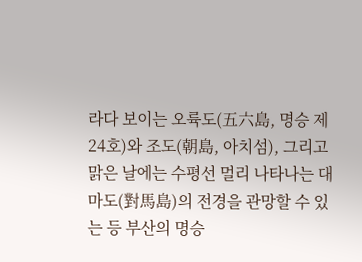라다 보이는 오륙도(五六島, 명승 제24호)와 조도(朝島, 아치섬), 그리고 맑은 날에는 수평선 멀리 나타나는 대마도(對馬島)의 전경을 관망할 수 있는 등 부산의 명승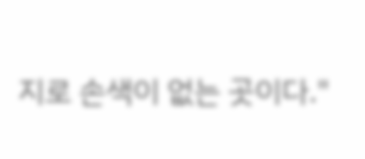지로 손색이 없는 곳이다."